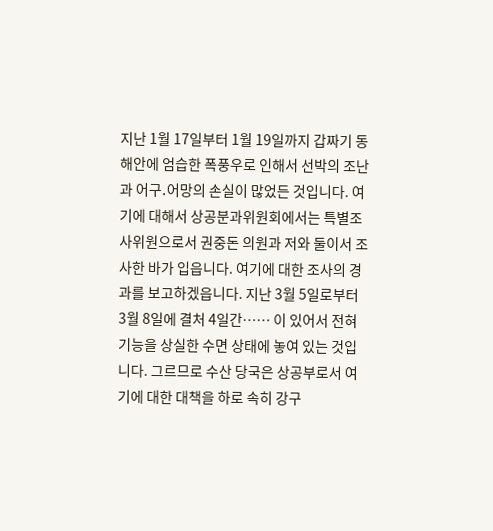지난 1월 17일부터 1월 19일까지 갑짜기 동해안에 엄습한 폭풍우로 인해서 선박의 조난과 어구․어망의 손실이 많었든 것입니다. 여기에 대해서 상공분과위원회에서는 특별조사위원으로서 권중돈 의원과 저와 둘이서 조사한 바가 입읍니다. 여기에 대한 조사의 경과를 보고하겠읍니다. 지난 3월 5일로부터 3월 8일에 결처 4일간…… 이 있어서 전혀 기능을 상실한 수면 상태에 놓여 있는 것입니다. 그르므로 수산 당국은 상공부로서 여기에 대한 대책을 하로 속히 강구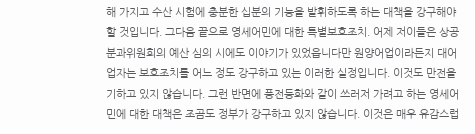해 가지고 수산 시험에 충분한 십분의 기능을 발휘하도록 하는 대책을 강구해야 할 것입니다. 그다음 끝으로 영세어민에 대한 특별보호조치. 어제 저이들은 상공분과위원회의 예산 심의 시에도 이야기가 있었읍니다만 원양어업이라든지 대어업자는 보호조치를 어느 정도 강구하고 있는 이러한 실정입니다. 이것도 만전을 기하고 있지 않습니다. 그런 반면에 풍전등화와 같이 쓰러저 가려고 하는 영세어민에 대한 대책은 조곰도 정부가 강구하고 있지 않습니다. 이것은 매우 유감스럽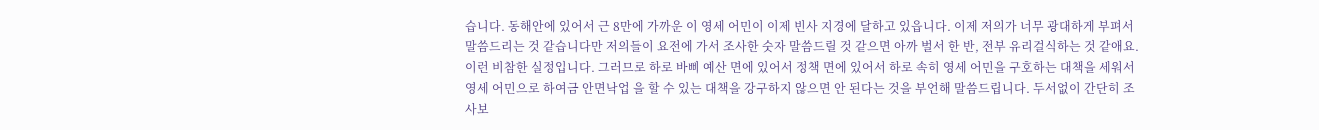습니다. 동해안에 있어서 근 8만에 가까운 이 영세 어민이 이제 빈사 지경에 달하고 있읍니다. 이제 저의가 너무 광대하게 부펴서 말씀드리는 것 같습니다만 저의들이 요전에 가서 조사한 숫자 말씀드릴 것 같으면 아까 벌서 한 반, 전부 유리걸식하는 것 같애요. 이런 비참한 실정입니다. 그러므로 하로 바삐 예산 면에 있어서 정책 면에 있어서 하로 속히 영세 어민을 구호하는 대책을 세워서 영세 어민으로 하여금 안면낙업 을 할 수 있는 대책을 강구하지 않으면 안 된다는 것을 부언해 말씀드립니다. 두서없이 간단히 조사보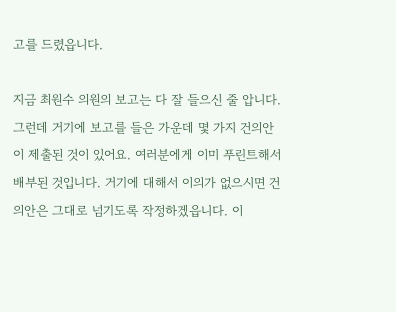고를 드렸읍니다.

지금 최원수 의원의 보고는 다 잘 들으신 줄 압니다. 그런데 거기에 보고를 들은 가운데 몇 가지 건의안이 제출된 것이 있어요. 여러분에게 이미 푸린트해서 배부된 것입니다. 거기에 대해서 이의가 없으시면 건의안은 그대로 넘기도록 작정하겠읍니다. 이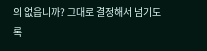의 없읍니까? 그대로 결정해서 넘기도록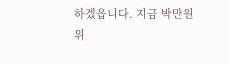하겠읍니다. 지금 박만원 위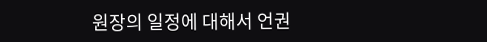원장의 일정에 대해서 언권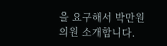을 요구해서 박만원 의원 소개합니다.